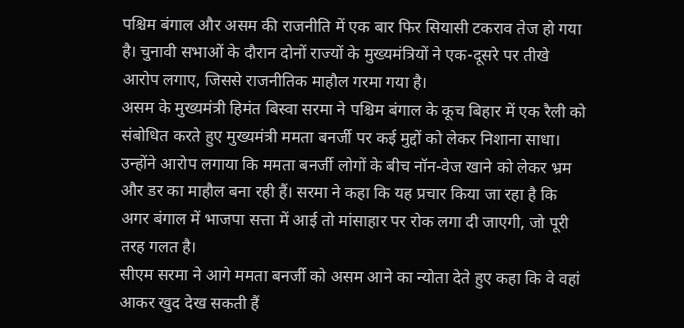पश्चिम बंगाल और असम की राजनीति में एक बार फिर सियासी टकराव तेज हो गया है। चुनावी सभाओं के दौरान दोनों राज्यों के मुख्यमंत्रियों ने एक-दूसरे पर तीखे आरोप लगाए, जिससे राजनीतिक माहौल गरमा गया है।
असम के मुख्यमंत्री हिमंत बिस्वा सरमा ने पश्चिम बंगाल के कूच बिहार में एक रैली को संबोधित करते हुए मुख्यमंत्री ममता बनर्जी पर कई मुद्दों को लेकर निशाना साधा। उन्होंने आरोप लगाया कि ममता बनर्जी लोगों के बीच नॉन-वेज खाने को लेकर भ्रम और डर का माहौल बना रही हैं। सरमा ने कहा कि यह प्रचार किया जा रहा है कि अगर बंगाल में भाजपा सत्ता में आई तो मांसाहार पर रोक लगा दी जाएगी, जो पूरी तरह गलत है।
सीएम सरमा ने आगे ममता बनर्जी को असम आने का न्योता देते हुए कहा कि वे वहां आकर खुद देख सकती हैं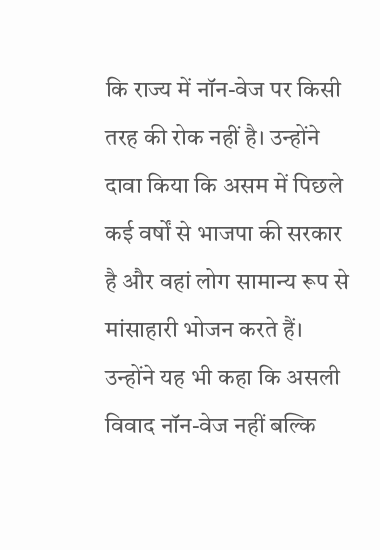कि राज्य में नॉन-वेज पर किसी तरह की रोक नहीं है। उन्होंने दावा किया कि असम में पिछले कई वर्षों से भाजपा की सरकार है और वहां लोग सामान्य रूप से मांसाहारी भोजन करते हैं।
उन्होंने यह भी कहा कि असली विवाद नॉन-वेज नहीं बल्कि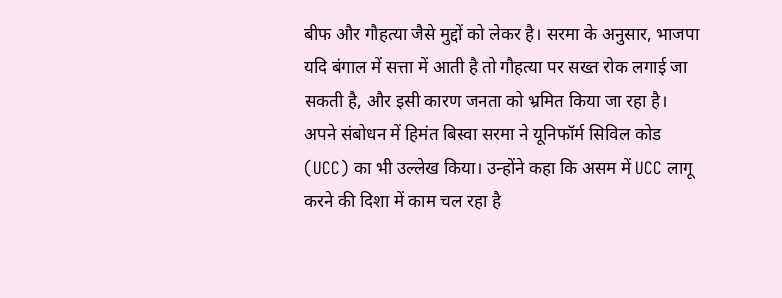बीफ और गौहत्या जैसे मुद्दों को लेकर है। सरमा के अनुसार, भाजपा यदि बंगाल में सत्ता में आती है तो गौहत्या पर सख्त रोक लगाई जा सकती है, और इसी कारण जनता को भ्रमित किया जा रहा है।
अपने संबोधन में हिमंत बिस्वा सरमा ने यूनिफॉर्म सिविल कोड (UCC) का भी उल्लेख किया। उन्होंने कहा कि असम में UCC लागू करने की दिशा में काम चल रहा है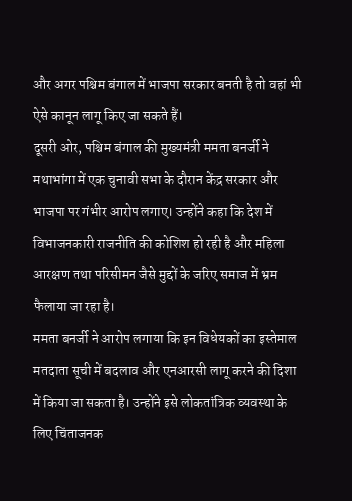और अगर पश्चिम बंगाल में भाजपा सरकार बनती है तो वहां भी ऐसे कानून लागू किए जा सकते हैं।
दूसरी ओर, पश्चिम बंगाल की मुख्यमंत्री ममता बनर्जी ने मथाभांगा में एक चुनावी सभा के दौरान केंद्र सरकार और भाजपा पर गंभीर आरोप लगाए। उन्होंने कहा कि देश में विभाजनकारी राजनीति की कोशिश हो रही है और महिला आरक्षण तथा परिसीमन जैसे मुद्दों के जरिए समाज में भ्रम फैलाया जा रहा है।
ममता बनर्जी ने आरोप लगाया कि इन विधेयकों का इस्तेमाल मतदाता सूची में बदलाव और एनआरसी लागू करने की दिशा में किया जा सकता है। उन्होंने इसे लोकतांत्रिक व्यवस्था के लिए चिंताजनक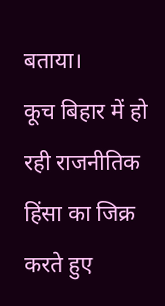बताया।
कूच बिहार में हो रही राजनीतिक हिंसा का जिक्र करते हुए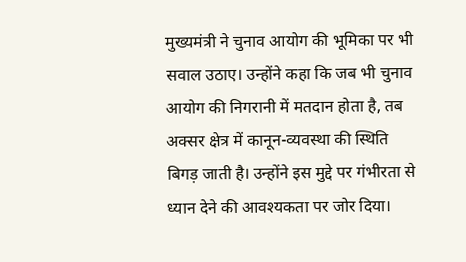मुख्यमंत्री ने चुनाव आयोग की भूमिका पर भी सवाल उठाए। उन्होंने कहा कि जब भी चुनाव आयोग की निगरानी में मतदान होता है, तब अक्सर क्षेत्र में कानून-व्यवस्था की स्थिति बिगड़ जाती है। उन्होंने इस मुद्दे पर गंभीरता से ध्यान देने की आवश्यकता पर जोर दिया।